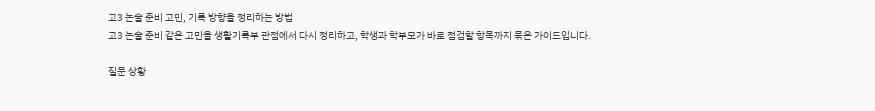고3 논술 준비 고민, 기록 방향을 정리하는 방법
고3 논술 준비 같은 고민을 생활기록부 관점에서 다시 정리하고, 학생과 학부모가 바로 점검할 항목까지 묶은 가이드입니다.

질문 상황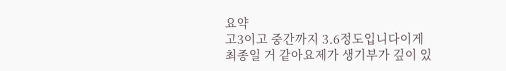요약
고3이고 중간까지 3.6정도입니다이게 최종일 거 같아요제가 생기부가 깊이 있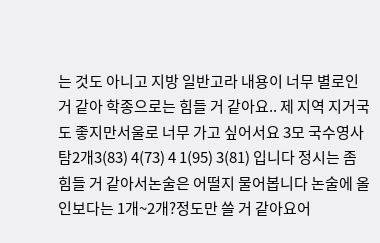는 것도 아니고 지방 일반고라 내용이 너무 별로인 거 같아 학종으로는 힘들 거 같아요.. 제 지역 지거국도 좋지만서울로 너무 가고 싶어서요 3모 국수영사탐2개3(83) 4(73) 4 1(95) 3(81) 입니다 정시는 좀 힘들 거 같아서논술은 어떨지 물어봅니다 논술에 올인보다는 1개~2개?정도만 쓸 거 같아요어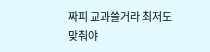짜피 교과쓸거라 최저도 맞춰야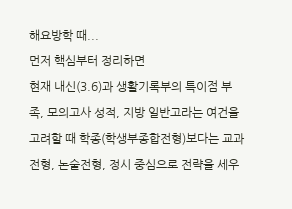해요방학 때...
먼저 핵심부터 정리하면
현재 내신(3.6)과 생활기록부의 특이점 부족, 모의고사 성적, 지방 일반고라는 여건을 고려할 때 학종(학생부종합전형)보다는 교과전형, 논술전형, 정시 중심으로 전략을 세우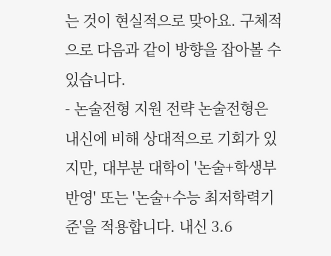는 것이 현실적으로 맞아요. 구체적으로 다음과 같이 방향을 잡아볼 수 있습니다.
- 논술전형 지원 전략 논술전형은 내신에 비해 상대적으로 기회가 있지만, 대부분 대학이 '논술+학생부 반영' 또는 '논술+수능 최저학력기준'을 적용합니다. 내신 3.6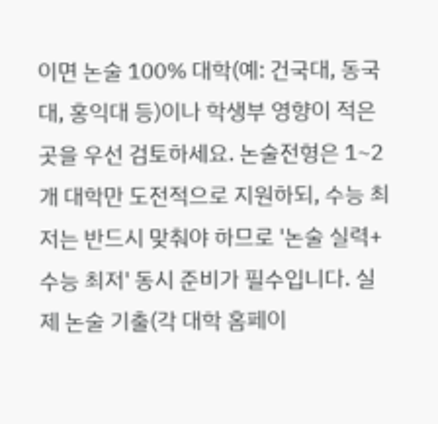이면 논술 100% 대학(예: 건국대, 동국대, 홍익대 등)이나 학생부 영향이 적은 곳을 우선 검토하세요. 논술전형은 1~2개 대학만 도전적으로 지원하되, 수능 최저는 반드시 맞춰야 하므로 '논술 실력+수능 최저' 동시 준비가 필수입니다. 실제 논술 기출(각 대학 홈페이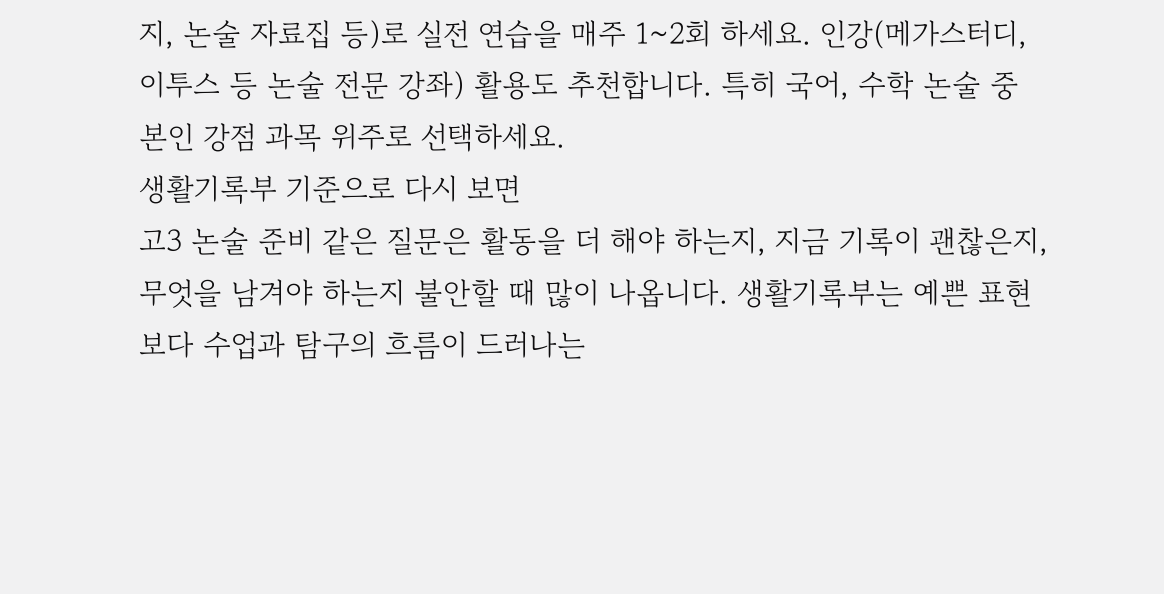지, 논술 자료집 등)로 실전 연습을 매주 1~2회 하세요. 인강(메가스터디, 이투스 등 논술 전문 강좌) 활용도 추천합니다. 특히 국어, 수학 논술 중 본인 강점 과목 위주로 선택하세요.
생활기록부 기준으로 다시 보면
고3 논술 준비 같은 질문은 활동을 더 해야 하는지, 지금 기록이 괜찮은지, 무엇을 남겨야 하는지 불안할 때 많이 나옵니다. 생활기록부는 예쁜 표현보다 수업과 탐구의 흐름이 드러나는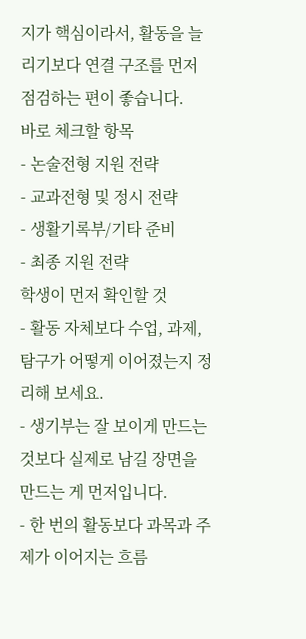지가 핵심이라서, 활동을 늘리기보다 연결 구조를 먼저 점검하는 편이 좋습니다.
바로 체크할 항목
- 논술전형 지원 전략
- 교과전형 및 정시 전략
- 생활기록부/기타 준비
- 최종 지원 전략
학생이 먼저 확인할 것
- 활동 자체보다 수업, 과제, 탐구가 어떻게 이어졌는지 정리해 보세요.
- 생기부는 잘 보이게 만드는 것보다 실제로 남길 장면을 만드는 게 먼저입니다.
- 한 번의 활동보다 과목과 주제가 이어지는 흐름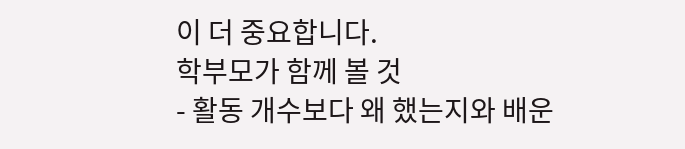이 더 중요합니다.
학부모가 함께 볼 것
- 활동 개수보다 왜 했는지와 배운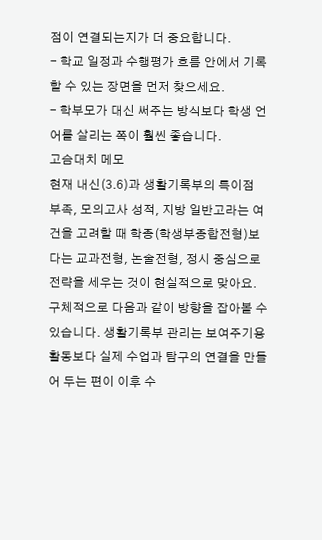점이 연결되는지가 더 중요합니다.
- 학교 일정과 수행평가 흐름 안에서 기록할 수 있는 장면을 먼저 찾으세요.
- 학부모가 대신 써주는 방식보다 학생 언어를 살리는 쪽이 훨씬 좋습니다.
고슴대치 메모
현재 내신(3.6)과 생활기록부의 특이점 부족, 모의고사 성적, 지방 일반고라는 여건을 고려할 때 학종(학생부종합전형)보다는 교과전형, 논술전형, 정시 중심으로 전략을 세우는 것이 현실적으로 맞아요. 구체적으로 다음과 같이 방향을 잡아볼 수 있습니다. 생활기록부 관리는 보여주기용 활동보다 실제 수업과 탐구의 연결을 만들어 두는 편이 이후 수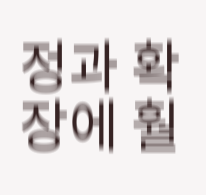정과 확장에 훨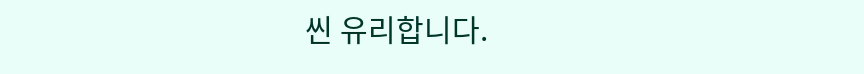씬 유리합니다.